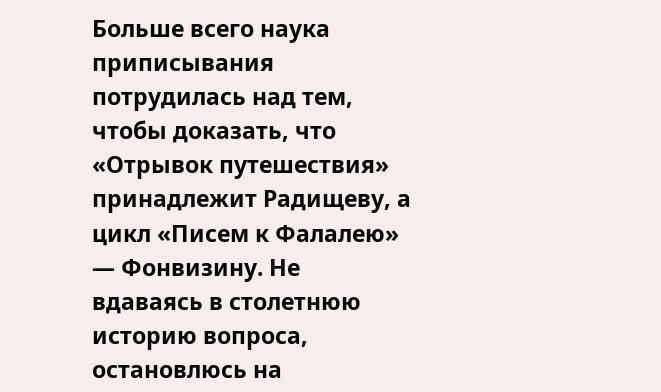Больше всего наука приписывания потрудилась над тем, чтобы доказать, что «Отрывок путешествия» принадлежит Радищеву, а цикл «Писем к Фалалею» — Фонвизину. Не вдаваясь в столетнюю историю вопроса, остановлюсь на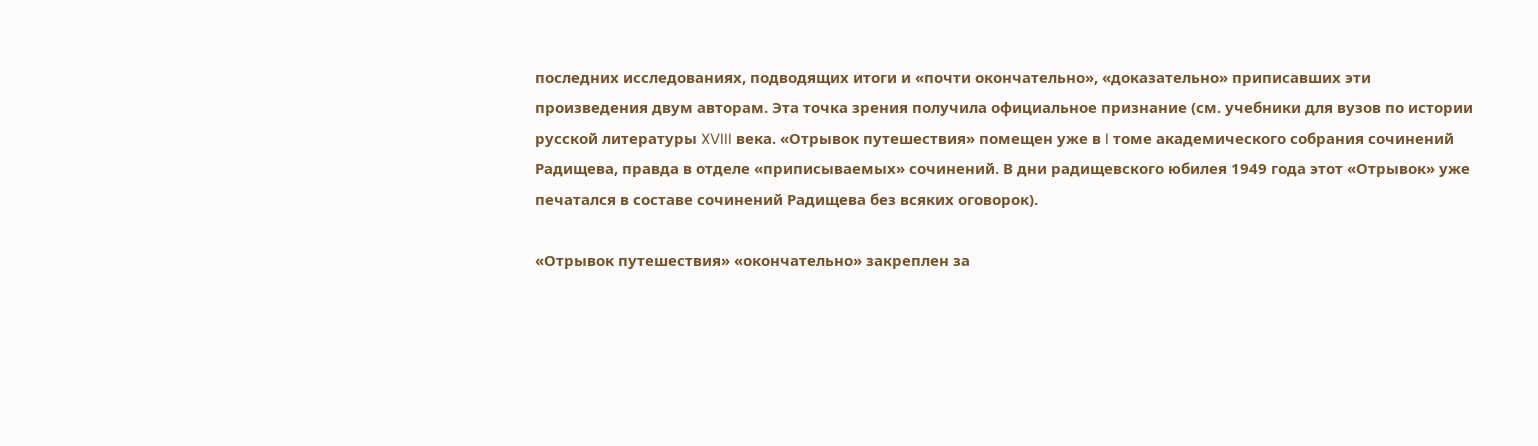последних исследованиях, подводящих итоги и «почти окончательно», «доказательно» приписавших эти произведения двум авторам. Эта точка зрения получила официальное признание (см. учебники для вузов по истории русской литературы XVIII века. «Отрывок путешествия» помещен уже в I томе академического собрания сочинений Радищева, правда в отделе «приписываемых» сочинений. В дни радищевского юбилея 1949 года этот «Отрывок» уже печатался в составе сочинений Радищева без всяких оговорок).

«Отрывок путешествия» «окончательно» закреплен за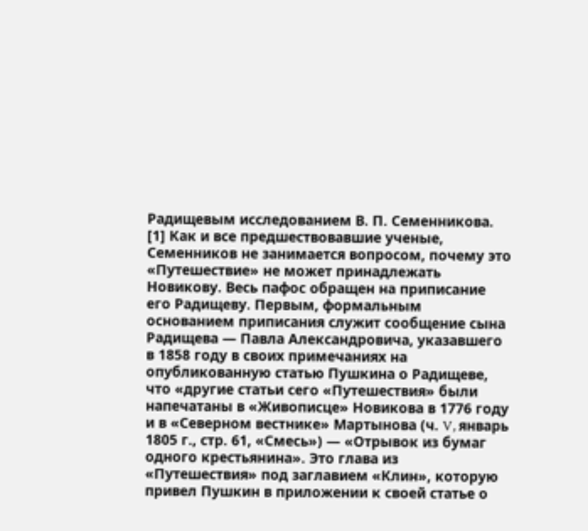Радищевым исследованием В. П. Семенникова. [1] Как и все предшествовавшие ученые, Семенников не занимается вопросом, почему это «Путешествие» не может принадлежать Новикову. Весь пафос обращен на приписание его Радищеву. Первым, формальным основанием приписания служит сообщение сына Радищева — Павла Александровича, указавшего в 1858 году в своих примечаниях на опубликованную статью Пушкина о Радищеве, что «другие статьи сего «Путешествия» были напечатаны в «Живописце» Новикова в 1776 году и в «Северном вестнике» Мартынова (ч. V, январь 1805 г., стр. 61, «Смесь») — «Отрывок из бумаг одного крестьянина». Это глава из «Путешествия» под заглавием «Клин», которую привел Пушкин в приложении к своей статье о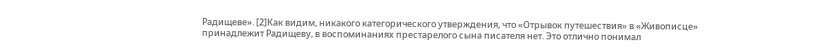Радищеве». [2]Как видим, никакого категорического утверждения, что «Отрывок путешествия» в «Живописце» принадлежит Радищеву, в воспоминаниях престарелого сына писателя нет. Это отлично понимал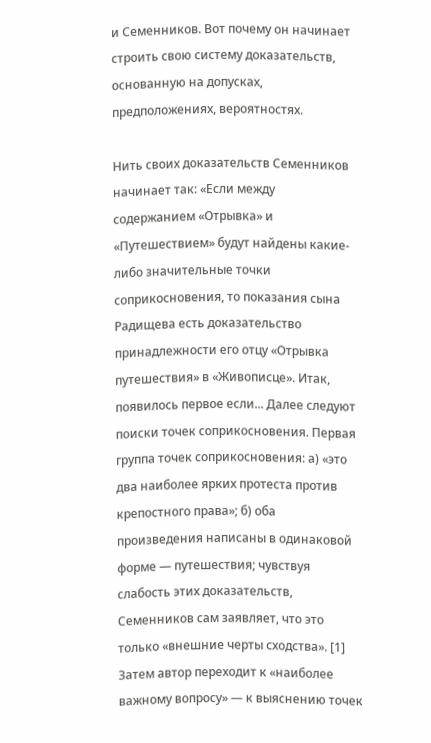и Семенников. Вот почему он начинает строить свою систему доказательств, основанную на допусках, предположениях, вероятностях.

Нить своих доказательств Семенников начинает так: «Если между содержанием «Отрывка» и «Путешествием» будут найдены какие-либо значительные точки соприкосновения, то показания сына Радищева есть доказательство принадлежности его отцу «Отрывка путешествия» в «Живописце». Итак, появилось первое если... Далее следуют поиски точек соприкосновения. Первая группа точек соприкосновения: а) «это два наиболее ярких протеста против крепостного права»; б) оба произведения написаны в одинаковой форме — путешествия; чувствуя слабость этих доказательств, Семенников сам заявляет, что это только «внешние черты сходства». [1] Затем автор переходит к «наиболее важному вопросу» — к выяснению точек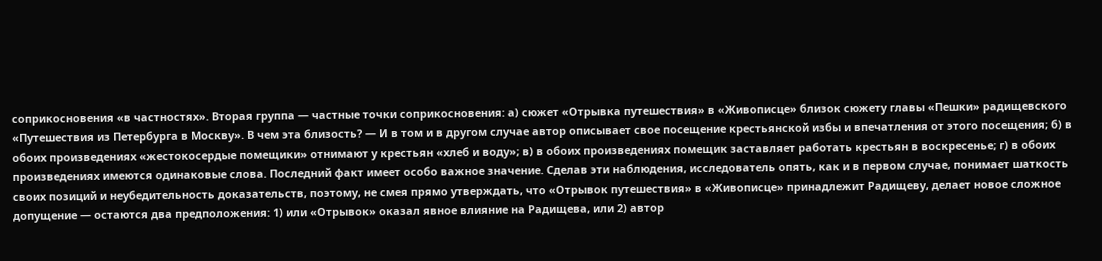соприкосновения «в частностях». Вторая группа — частные точки соприкосновения: а) сюжет «Отрывка путешествия» в «Живописце» близок сюжету главы «Пешки» радищевского «Путешествия из Петербурга в Москву». В чем эта близость? — И в том и в другом случае автор описывает свое посещение крестьянской избы и впечатления от этого посещения; б) в обоих произведениях «жестокосердые помещики» отнимают у крестьян «хлеб и воду»; в) в обоих произведениях помещик заставляет работать крестьян в воскресенье; г) в обоих произведениях имеются одинаковые слова. Последний факт имеет особо важное значение. Сделав эти наблюдения, исследователь опять, как и в первом случае, понимает шаткость своих позиций и неубедительность доказательств, поэтому, не смея прямо утверждать, что «Отрывок путешествия» в «Живописце» принадлежит Радищеву, делает новое сложное допущение — остаются два предположения: 1) или «Отрывок» оказал явное влияние на Радищева, или 2) автор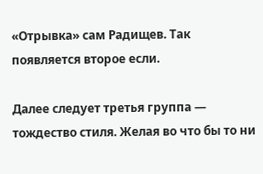«Отрывка» сам Радищев. Так появляется второе если.

Далее следует третья группа — тождество стиля. Желая во что бы то ни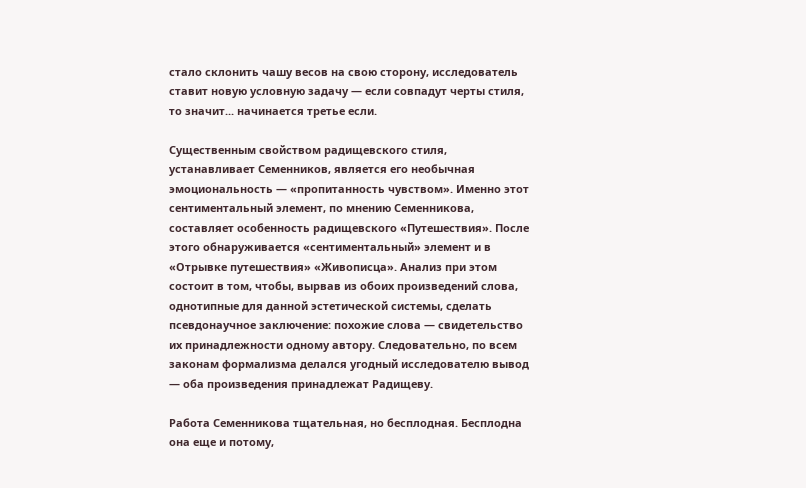стало склонить чашу весов на свою сторону, исследователь ставит новую условную задачу — если совпадут черты стиля, то значит... начинается третье если.

Существенным свойством радищевского стиля, устанавливает Семенников, является его необычная эмоциональность — «пропитанность чувством». Именно этот сентиментальный элемент, по мнению Семенникова, составляет особенность радищевского «Путешествия». После этого обнаруживается «сентиментальный» элемент и в «Отрывке путешествия» «Живописца». Анализ при этом состоит в том, чтобы, вырвав из обоих произведений слова, однотипные для данной эстетической системы, сделать псевдонаучное заключение: похожие слова — свидетельство их принадлежности одному автору. Следовательно, по всем законам формализма делался угодный исследователю вывод — оба произведения принадлежат Радищеву.

Работа Семенникова тщательная, но бесплодная. Бесплодна она еще и потому,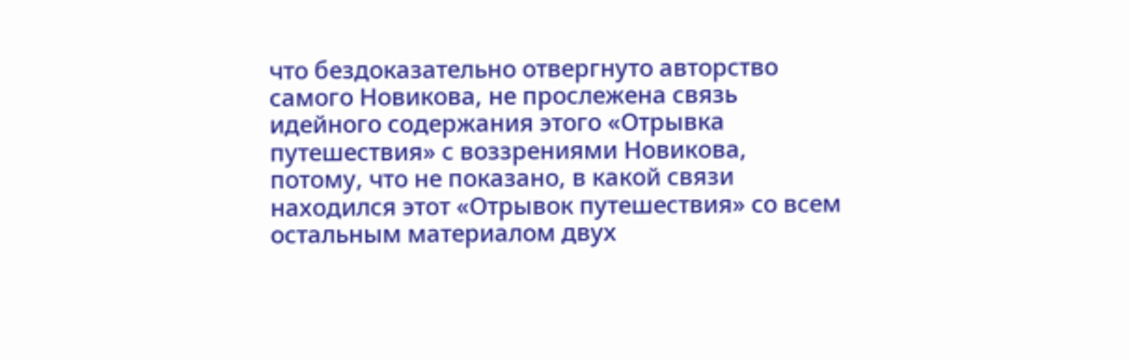что бездоказательно отвергнуто авторство самого Новикова, не прослежена связь идейного содержания этого «Отрывка путешествия» с воззрениями Новикова, потому, что не показано, в какой связи находился этот «Отрывок путешествия» со всем остальным материалом двух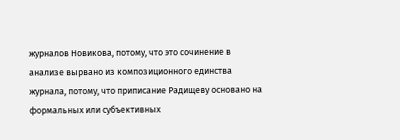журналов Новикова, потому, что это сочинение в анализе вырвано из композиционного единства журнала, потому, что приписание Радищеву основано на формальных или субъективных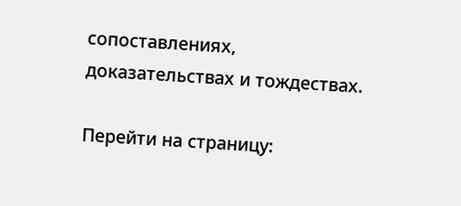сопоставлениях, доказательствах и тождествах.

Перейти на страницу: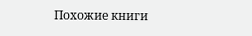Похожие книги